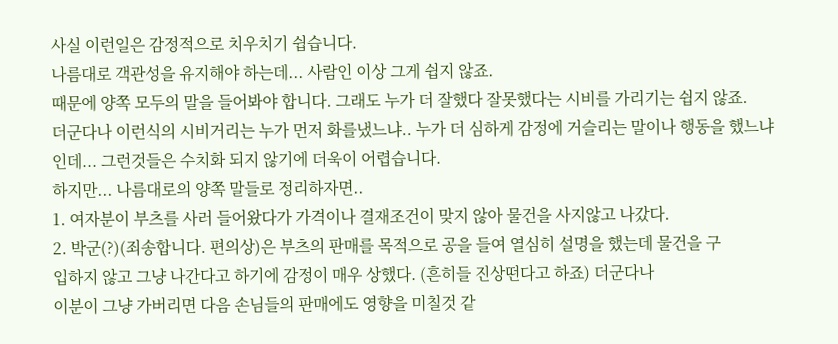사실 이런일은 감정적으로 치우치기 쉽습니다.
나름대로 객관성을 유지해야 하는데... 사람인 이상 그게 쉽지 않죠.
때문에 양쪽 모두의 말을 들어봐야 합니다. 그래도 누가 더 잘했다 잘못했다는 시비를 가리기는 쉽지 않죠.
더군다나 이런식의 시비거리는 누가 먼저 화를냈느냐.. 누가 더 심하게 감정에 거슬리는 말이나 행동을 했느냐 인데... 그런것들은 수치화 되지 않기에 더욱이 어렵습니다.
하지만... 나름대로의 양쪽 말들로 정리하자면..
1. 여자분이 부츠를 사러 들어왔다가 가격이나 결재조건이 맞지 않아 물건을 사지않고 나갔다.
2. 박군(?)(죄송합니다. 편의상)은 부츠의 판매를 목적으로 공을 들여 열심히 설명을 했는데 물건을 구
입하지 않고 그냥 나간다고 하기에 감정이 매우 상했다. (흔히들 진상떤다고 하죠) 더군다나
이분이 그냥 가버리면 다음 손님들의 판매에도 영향을 미칠것 같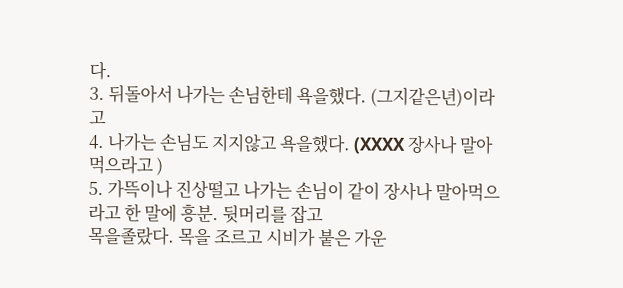다.
3. 뒤돌아서 나가는 손님한테 욕을했다. (그지같은년)이라고
4. 나가는 손님도 지지않고 욕을했다. (XXXX 장사나 말아먹으라고 )
5. 가뜩이나 진상떨고 나가는 손님이 같이 장사나 말아먹으라고 한 말에 흥분. 뒷머리를 잡고
목을졸랐다. 목을 조르고 시비가 붙은 가운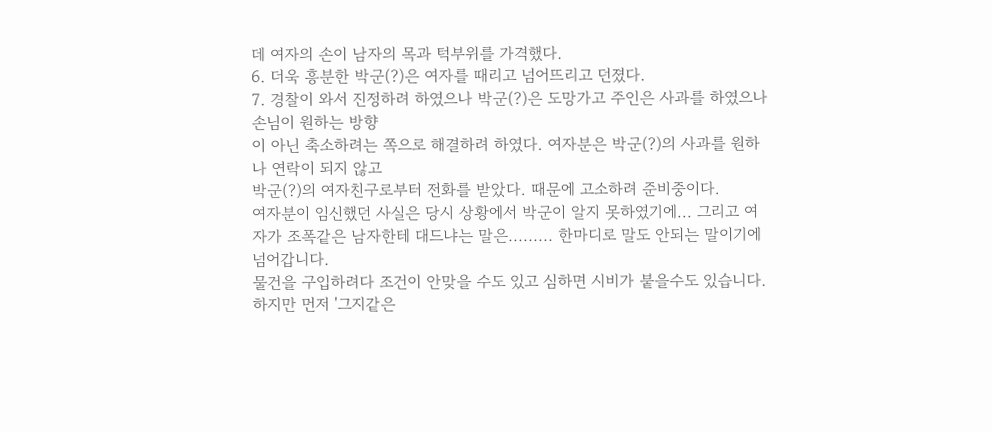데 여자의 손이 남자의 목과 턱부위를 가격했다.
6. 더욱 흥분한 박군(?)은 여자를 때리고 넘어뜨리고 던졌다.
7. 경찰이 와서 진정하려 하였으나 박군(?)은 도망가고 주인은 사과를 하였으나 손님이 원하는 방향
이 아닌 축소하려는 쪽으로 해결하려 하였다. 여자분은 박군(?)의 사과를 원하나 연락이 되지 않고
박군(?)의 여자친구로부터 전화를 받았다. 때문에 고소하려 준비중이다.
여자분이 임신했던 사실은 당시 상황에서 박군이 알지 못하였기에... 그리고 여자가 조폭같은 남자한테 대드냐는 말은......... 한마디로 말도 안되는 말이기에 넘어갑니다.
물건을 구입하려다 조건이 안맞을 수도 있고 심하면 시비가 붙을수도 있습니다. 하지만 먼저 '그지같은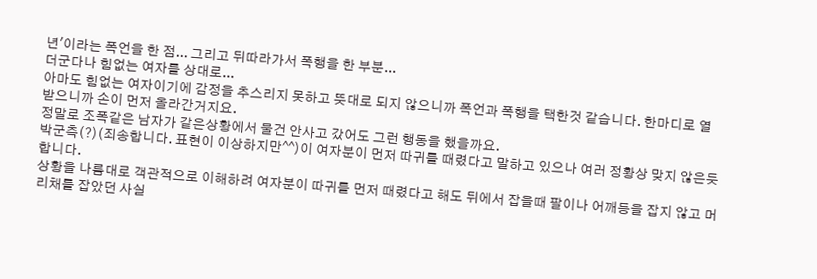년'이라는 폭언을 한 점... 그리고 뒤따라가서 폭행을 한 부분...
더군다나 힘없는 여자를 상대로...
아마도 힘없는 여자이기에 감정을 추스리지 못하고 뜻대로 되지 않으니까 폭언과 폭행을 택한것 같습니다. 한마디로 열받으니까 손이 먼저 올라간거지요.
정말로 조폭같은 남자가 같은상황에서 물건 안사고 갔어도 그런 행동을 했을까요.
박군측(?)(죄송합니다. 표현이 이상하지만^^)이 여자분이 먼저 따귀를 때렸다고 말하고 있으나 여러 정황상 맞지 않은듯 합니다.
상황을 나름대로 객관적으로 이해하려 여자분이 따귀를 먼저 때렸다고 해도 뒤에서 잡을때 팔이나 어깨등을 잡지 않고 머리채를 잡았던 사실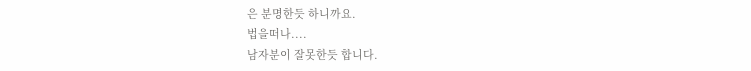은 분명한듯 하니까요.
법을떠나....
남자분이 잘못한듯 합니다.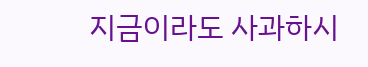지금이라도 사과하시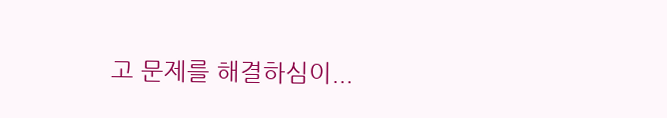고 문제를 해결하심이...